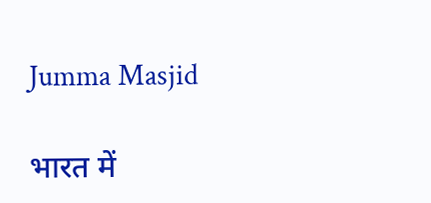Jumma Masjid

भारत में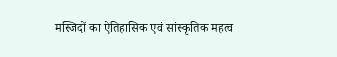मस्जिदों का ऐतिहासिक एवं सांस्कृतिक महत्व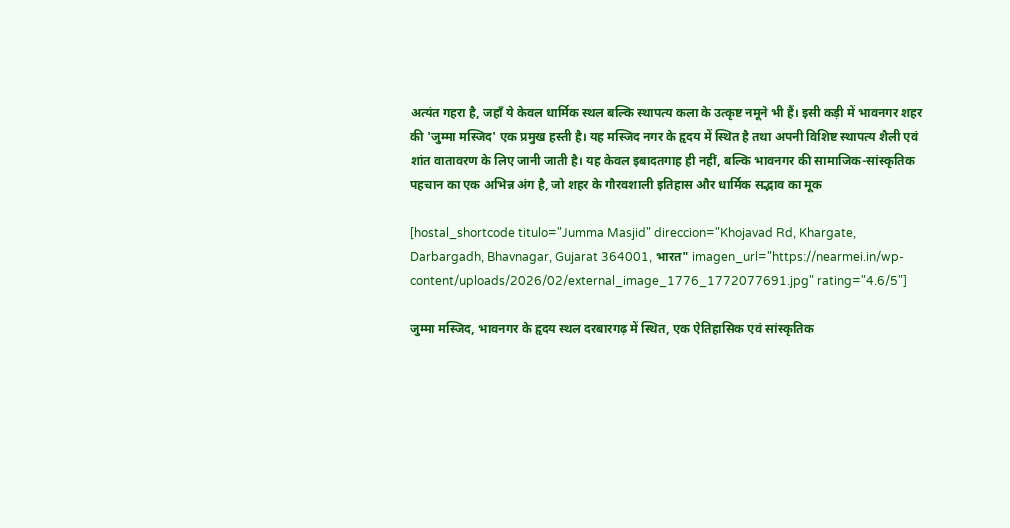अत्यंत गहरा है, जहाँ ये केवल धार्मिक स्थल बल्कि स्थापत्य कला के उत्कृष्ट नमूने भी हैं। इसी कड़ी में भावनगर शहर की 'जुम्मा मस्जिद' एक प्रमुख हस्ती है। यह मस्जिद नगर के हृदय में स्थित है तथा अपनी विशिष्ट स्थापत्य शैली एवं शांत वातावरण के लिए जानी जाती है। यह केवल इबादतगाह ही नहीं, बल्कि भावनगर की सामाजिक-सांस्कृतिक पहचान का एक अभिन्न अंग है, जो शहर के गौरवशाली इतिहास और धार्मिक सद्भाव का मूक

[hostal_shortcode titulo="Jumma Masjid" direccion="Khojavad Rd, Khargate, Darbargadh, Bhavnagar, Gujarat 364001, भारत" imagen_url="https://nearmei.in/wp-content/uploads/2026/02/external_image_1776_1772077691.jpg" rating="4.6/5"]

जुम्मा मस्जिद, भावनगर के हृदय स्थल दरबारगढ़ में स्थित, एक ऐतिहासिक एवं सांस्कृतिक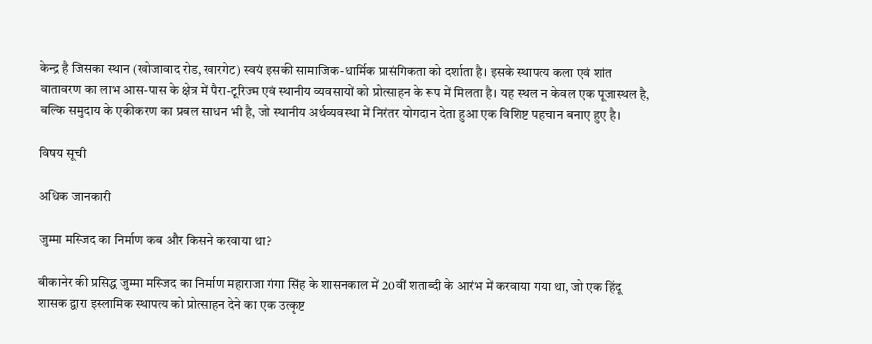केन्द्र है जिसका स्थान (खोजावाद रोड, खारगेट) स्वयं इसकी सामाजिक-धार्मिक प्रासंगिकता को दर्शाता है। इसके स्थापत्य कला एवं शांत वातावरण का लाभ आस-पास के क्षेत्र में पैरा-टूरिज्म एवं स्थानीय व्यवसायों को प्रोत्साहन के रूप में मिलता है। यह स्थल न केवल एक पूजास्थल है, बल्कि समुदाय के एकीकरण का प्रबल साधन भी है, जो स्थानीय अर्थव्यवस्था में निरंतर योगदान देता हुआ एक विशिष्ट पहचान बनाए हुए है।

विषय सूची

अधिक जानकारी

जुम्मा मस्जिद का निर्माण कब और किसने करवाया था?

बीकानेर की प्रसिद्ध जुम्मा मस्जिद का निर्माण महाराजा गंगा सिंह के शासनकाल में 20वीं शताब्दी के आरंभ में करवाया गया था, जो एक हिंदू शासक द्वारा इस्लामिक स्थापत्य को प्रोत्साहन देने का एक उत्कृष्ट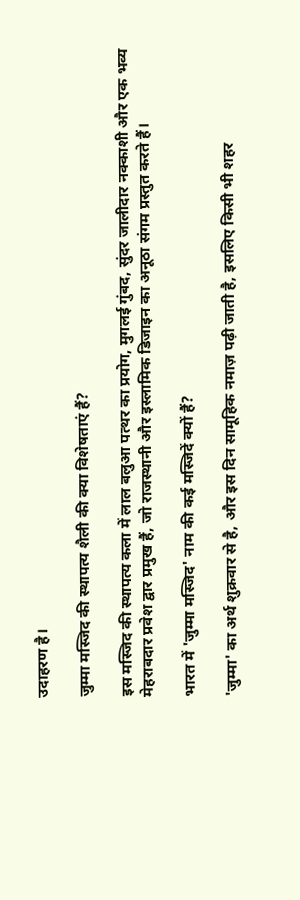उदाहरण है।

जुम्मा मस्जिद की स्थापत्य शैली की क्या विशेषताएं हैं?

इस मस्जिद की स्थापत्य कला में लाल बलुआ पत्थर का प्रयोग, मुगलई गुंबद, सुंदर जालीदार नक्काशी और एक भव्य मेहराबदार प्रवेश द्वार प्रमुख हैं, जो राजस्थानी और इस्लामिक डिजाइन का अनूठा संगम प्रस्तुत करते हैं।

भारत में 'जुम्मा मस्जिद' नाम की कई मस्जिदें क्यों हैं?

'जुम्मा' का अर्थ शुक्रवार से है, और इस दिन सामूहिक नमाज़ पढ़ी जाती है, इसलिए किसी भी शहर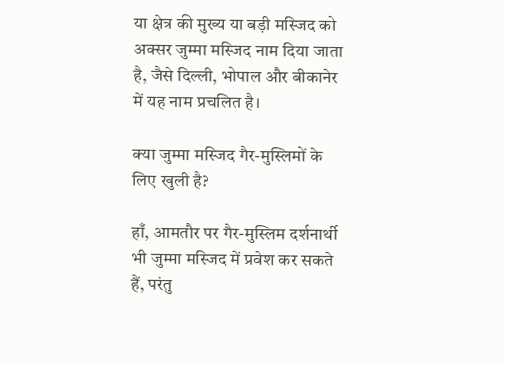या क्षेत्र की मुख्य या बड़ी मस्जिद को अक्सर जुम्मा मस्जिद नाम दिया जाता है, जैसे दिल्ली, भोपाल और बीकानेर में यह नाम प्रचलित है।

क्या जुम्मा मस्जिद गैर-मुस्लिमों के लिए खुली है?

हाँ, आमतौर पर गैर-मुस्लिम दर्शनार्थी भी जुम्मा मस्जिद में प्रवेश कर सकते हैं, परंतु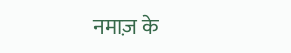नमाज़ के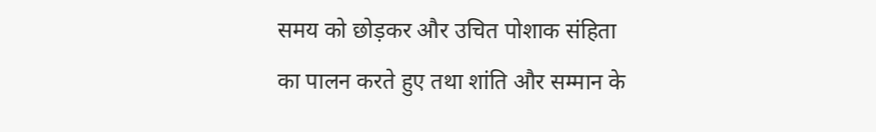समय को छोड़कर और उचित पोशाक संहिता का पालन करते हुए तथा शांति और सम्मान के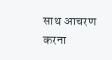साथ आचरण करना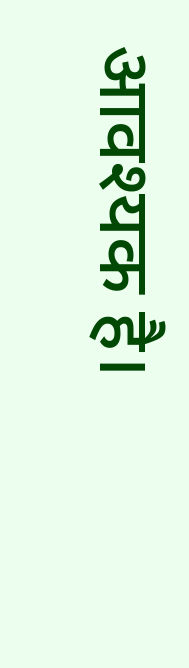आवश्यक है।